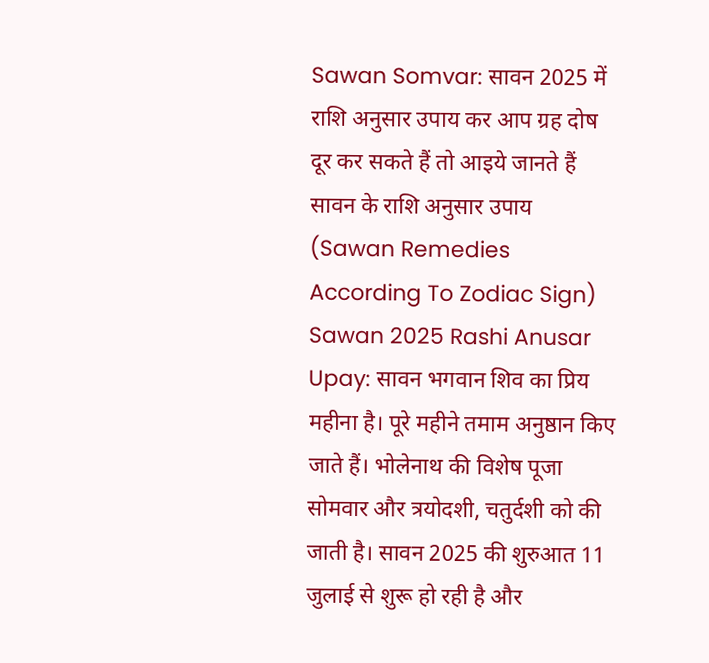Sawan Somvar: सावन 2025 में राशि अनुसार उपाय कर आप ग्रह दोष दूर कर सकते हैं तो आइये जानते हैं सावन के राशि अनुसार उपाय (Sawan Remedies According To Zodiac Sign)
Sawan 2025 Rashi Anusar Upay: सावन भगवान शिव का प्रिय महीना है। पूरे महीने तमाम अनुष्ठान किए जाते हैं। भोलेनाथ की विशेष पूजा सोमवार और त्रयोदशी, चतुर्दशी को की जाती है। सावन 2025 की शुरुआत 11 जुलाई से शुरू हो रही है और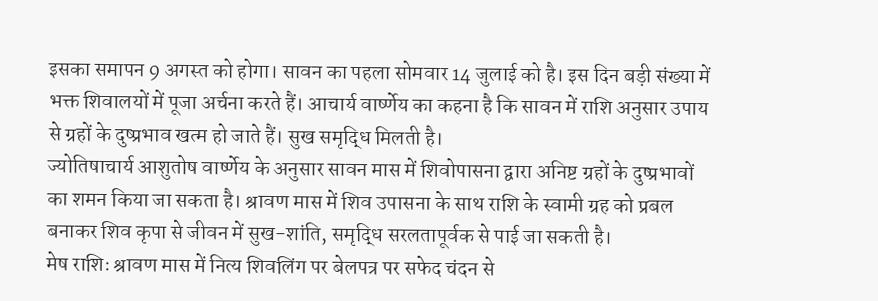इसका समापन 9 अगस्त को होगा। सावन का पहला सोमवार 14 जुलाई को है। इस दिन बड़ी संख्या में भक्त शिवालयों में पूजा अर्चना करते हैं। आचार्य वार्ष्णेय का कहना है कि सावन में राशि अनुसार उपाय से ग्रहों के दुष्प्रभाव खत्म हो जाते हैं। सुख समृद्धि मिलती है।
ज्योतिषाचार्य आशुतोष वार्ष्णेय के अनुसार सावन मास में शिवोपासना द्वारा अनिष्ट ग्रहों के दुष्प्रभावों का शमन किया जा सकता है। श्रावण मास में शिव उपासना के साथ राशि के स्वामी ग्रह को प्रबल बनाकर शिव कृपा से जीवन में सुख-शांति, समृद्धि सरलतापूर्वक से पाई जा सकती है।
मेष राशिः श्रावण मास में नित्य शिवलिंग पर बेलपत्र पर सफेद चंदन से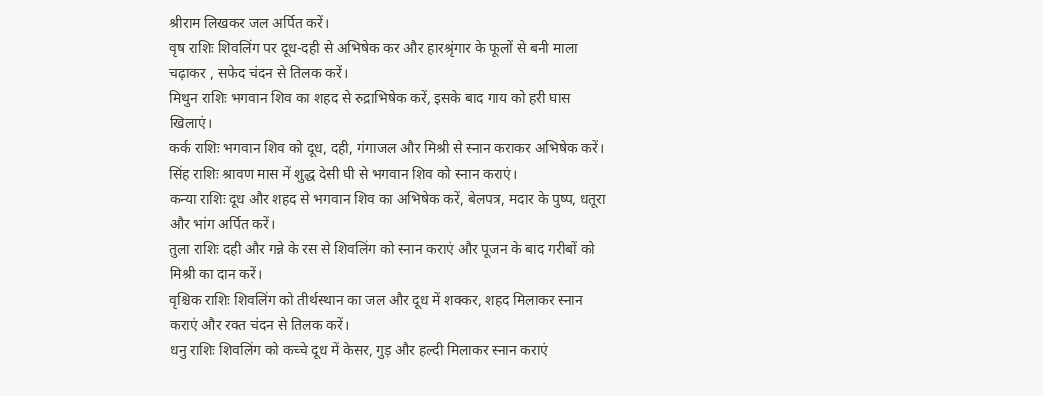श्रीराम लिखकर जल अर्पित करें।
वृष राशिः शिवलिंग पर दूध-दही से अभिषेक कर और हारश्रृंगार के फूलों से बनी माला चढ़ाकर , सफेद चंदन से तिलक करें।
मिथुन राशिः भगवान शिव का शहद से रुद्राभिषेक करें, इसके बाद गाय को हरी घास खिलाएं।
कर्क राशिः भगवान शिव को दूध, दही, गंगाजल और मिश्री से स्नान कराकर अभिषेक करें।
सिंह राशिः श्रावण मास में शुद्ध देसी घी से भगवान शिव को स्नान कराएं।
कन्या राशिः दूध और शहद से भगवान शिव का अभिषेक करें, बेलपत्र, मदार के पुष्प, धतूरा और भांग अर्पित करें।
तुला राशिः दही और गन्ने के रस से शिवलिंग को स्नान कराएं और पूजन के बाद गरीबों को मिश्री का दान करें।
वृश्चिक राशिः शिवलिंग को तीर्थस्थान का जल और दूध में शक्कर, शहद मिलाकर स्नान कराएं और रक्त चंदन से तिलक करें।
धनु राशिः शिवलिंग को कच्चे दूध में केसर, गुड़ और हल्दी मिलाकर स्नान कराएं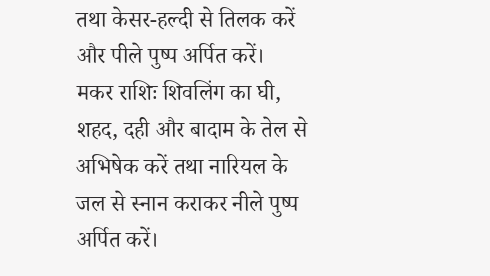तथा केसर-हल्दी से तिलक करें और पीले पुष्प अर्पित करें।
मकर राशिः शिवलिंग का घी, शहद, दही और बादाम के तेल से अभिषेक करें तथा नारियल के जल से स्नान कराकर नीले पुष्प अर्पित करें।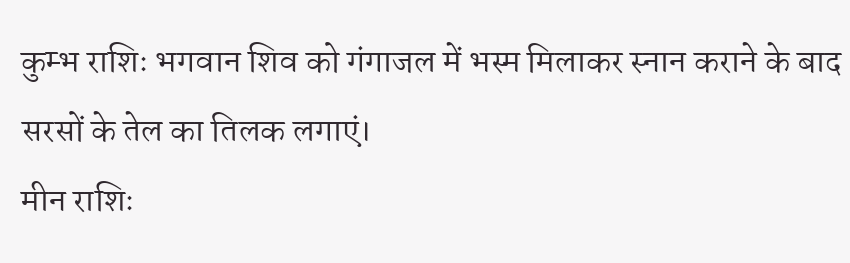कुम्भ राशिः भगवान शिव को गंगाजल में भस्म मिलाकर स्नान कराने के बाद सरसों के तेल का तिलक लगाएं।
मीन राशिः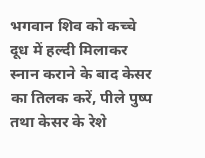भगवान शिव को कच्चे दूध में हल्दी मिलाकर स्नान कराने के बाद केसर का तिलक करें, पीले पुष्प तथा केसर के रेशे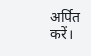अर्पित करें।